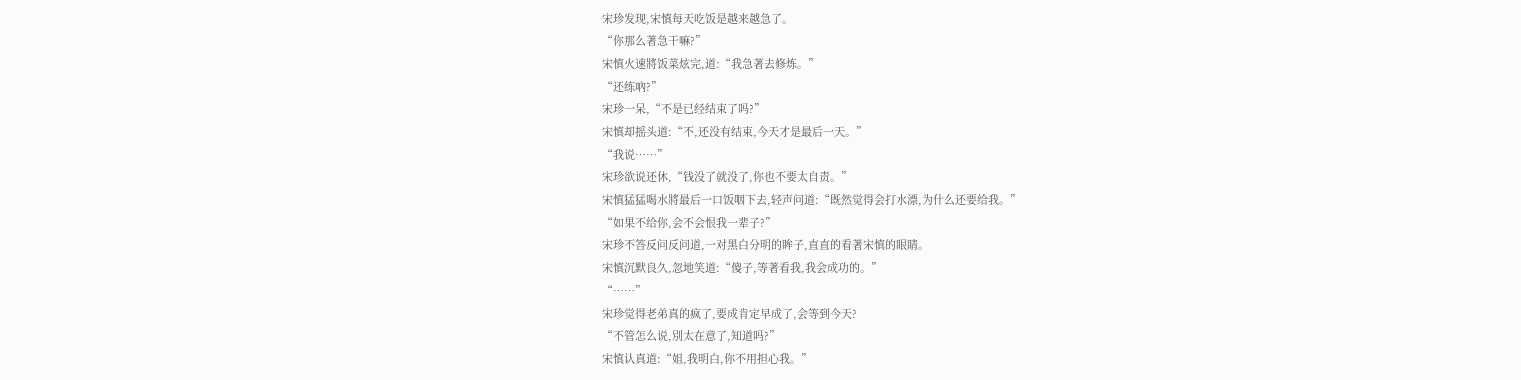宋珍发现,宋慎每天吃饭是越来越急了。
“你那么著急干嘛?”
宋慎火速將饭菜炫完,道:“我急著去修炼。”
“还练吶?”
宋珍一呆,“不是已经结束了吗?”
宋慎却摇头道:“不,还没有结束,今天才是最后一天。”
“我说……”
宋珍欲说还休,“钱没了就没了,你也不要太自责。”
宋慎猛猛喝水將最后一口饭咽下去,轻声问道:“既然觉得会打水漂,为什么还要给我。”
“如果不给你,会不会恨我一辈子?”
宋珍不答反问反问道,一对黑白分明的眸子,直直的看著宋慎的眼睛。
宋慎沉默良久,忽地笑道:“傻子,等著看我,我会成功的。”
“……”
宋珍觉得老弟真的疯了,要成肯定早成了,会等到今天?
“不管怎么说,別太在意了,知道吗?”
宋慎认真道:“姐,我明白,你不用担心我。”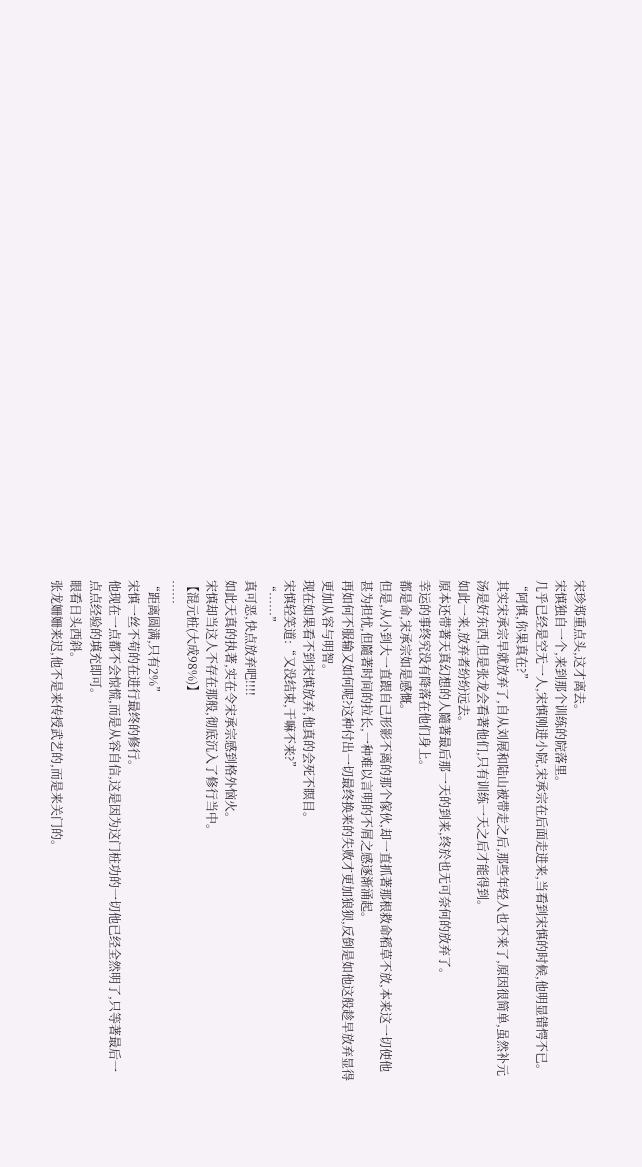宋珍郑重点头,这才离去。
宋慎独自一个,来到那个训练的院落里。
几乎已经是空无一人,宋慎刚进小院,宋承宗在后面走进来,当看到宋慎的时候,他明显错愕不已。
“阿慎,你果真在?”
其实宋承宗早就放弃了,自从刘展和陆山被带走之后,那些年轻人也不来了,原因很简单,虽然补元汤是好东西,但是张龙会看著他们,只有训练一天之后才能得到。
如此一来,放弃者纷纷远去。
原本还带著天真幻想的人隨著最后那一天的到来,终於也无可奈何的放弃了。
幸运的事终究没有降落在他们身上。
都是命,宋承宗如是感慨。
但是,从小到大一直跟自己形影不离的那个傢伙,却一直抓著那根救命稻草不放,本来这一切使他甚为担忧,但隨著时间的拉长,一种难以言明的不屑之感逐渐涌起。
再如何不服输又如何呢?这种付出一切最终换来的失败才更加狼狈,反倒是如他这般趁早放弃显得更加从容与明智。
现在如果看不到宋慎放弃,他真的会死不瞑目。
宋慎轻笑道:“又没结束,干嘛不来?”
“……”
真可恶,快点放弃吧!!!!
如此天真的执著,实在令宋承宗感到格外恼火。
宋慎却当这人不存在那般,彻底沉入了修行当中。
【混元桩(大成98%)】
……
“距离圆满,只有2%”
宋慎一丝不苟的在进行最终的修行。
他现在一点都不会惊慌,而是从容自信,这是因为这门桩功的一切他已经全然明了,只等著最后一点点经验的填充即可。
眼看日头西斜。
张龙姍姍来迟,他不是来传授武艺的,而是来关门的。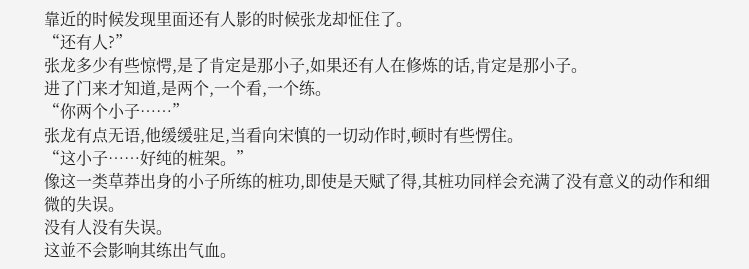靠近的时候发现里面还有人影的时候张龙却怔住了。
“还有人?”
张龙多少有些惊愕,是了肯定是那小子,如果还有人在修炼的话,肯定是那小子。
进了门来才知道,是两个,一个看,一个练。
“你两个小子……”
张龙有点无语,他缓缓驻足,当看向宋慎的一切动作时,顿时有些愣住。
“这小子……好纯的桩架。”
像这一类草莽出身的小子所练的桩功,即使是天赋了得,其桩功同样会充满了没有意义的动作和细微的失误。
没有人没有失误。
这並不会影响其练出气血。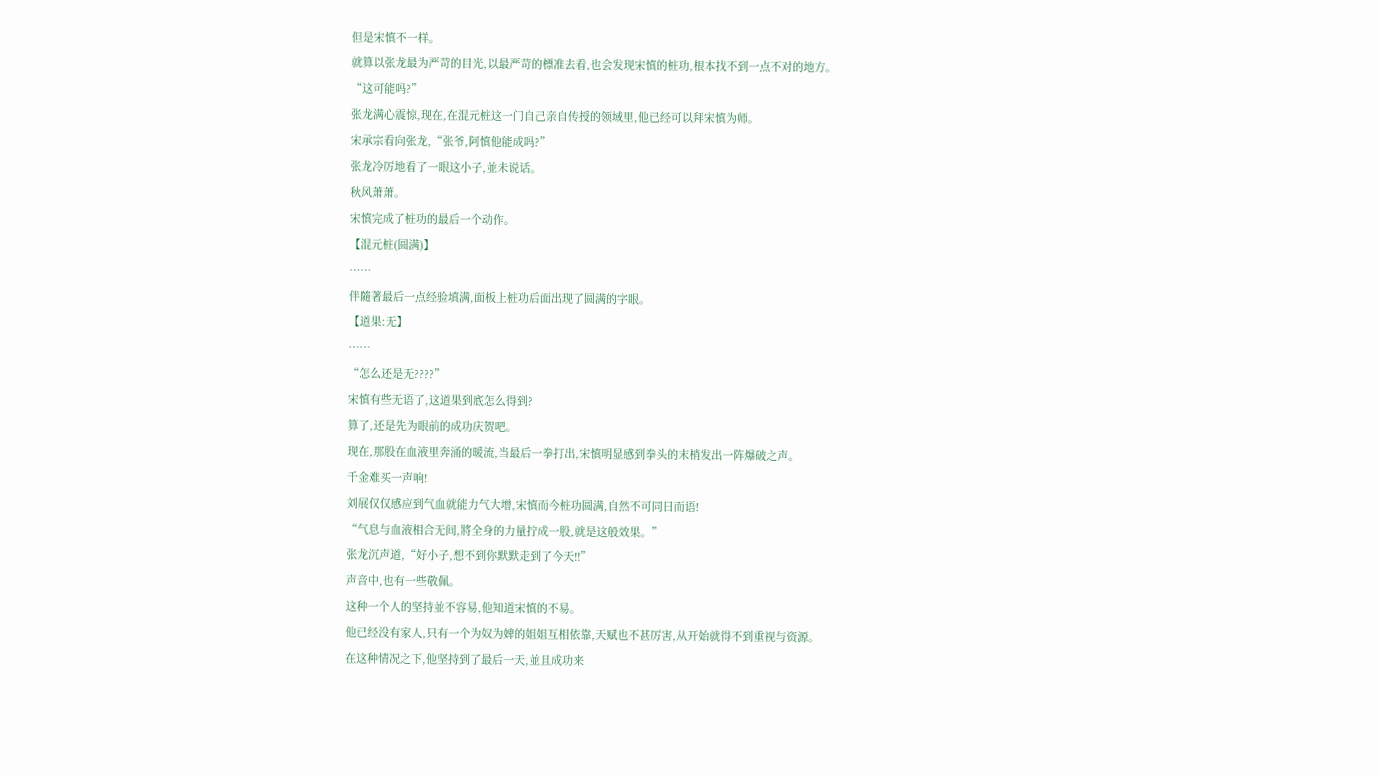但是宋慎不一样。
就算以张龙最为严苛的目光,以最严苛的標准去看,也会发现宋慎的桩功,根本找不到一点不对的地方。
“这可能吗?”
张龙满心震惊,现在,在混元桩这一门自己亲自传授的领域里,他已经可以拜宋慎为师。
宋承宗看向张龙,“张爷,阿慎他能成吗?”
张龙冷厉地看了一眼这小子,並未说话。
秋风萧萧。
宋慎完成了桩功的最后一个动作。
【混元桩(圆满)】
……
伴隨著最后一点经验填满,面板上桩功后面出现了圆满的字眼。
【道果:无】
……
“怎么还是无????”
宋慎有些无语了,这道果到底怎么得到?
算了,还是先为眼前的成功庆贺吧。
现在,那股在血液里奔涌的暖流,当最后一拳打出,宋慎明显感到拳头的末梢发出一阵爆破之声。
千金难买一声响!
刘展仅仅感应到气血就能力气大增,宋慎而今桩功圆满,自然不可同日而语!
“气息与血液相合无间,將全身的力量拧成一股,就是这般效果。”
张龙沉声道,“好小子,想不到你默默走到了今天!!”
声音中,也有一些敬佩。
这种一个人的坚持並不容易,他知道宋慎的不易。
他已经没有家人,只有一个为奴为婢的姐姐互相依靠,天赋也不甚厉害,从开始就得不到重视与资源。
在这种情况之下,他坚持到了最后一天,並且成功来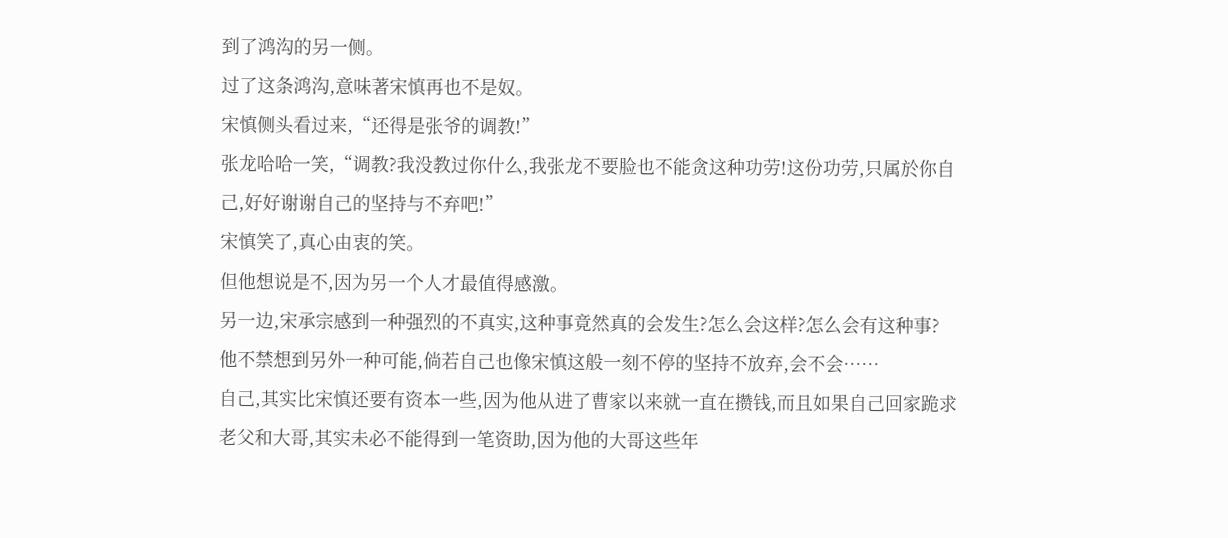到了鸿沟的另一侧。
过了这条鸿沟,意味著宋慎再也不是奴。
宋慎侧头看过来,“还得是张爷的调教!”
张龙哈哈一笑,“调教?我没教过你什么,我张龙不要脸也不能贪这种功劳!这份功劳,只属於你自己,好好谢谢自己的坚持与不弃吧!”
宋慎笑了,真心由衷的笑。
但他想说是不,因为另一个人才最值得感激。
另一边,宋承宗感到一种强烈的不真实,这种事竟然真的会发生?怎么会这样?怎么会有这种事?
他不禁想到另外一种可能,倘若自己也像宋慎这般一刻不停的坚持不放弃,会不会……
自己,其实比宋慎还要有资本一些,因为他从进了曹家以来就一直在攒钱,而且如果自己回家跪求老父和大哥,其实未必不能得到一笔资助,因为他的大哥这些年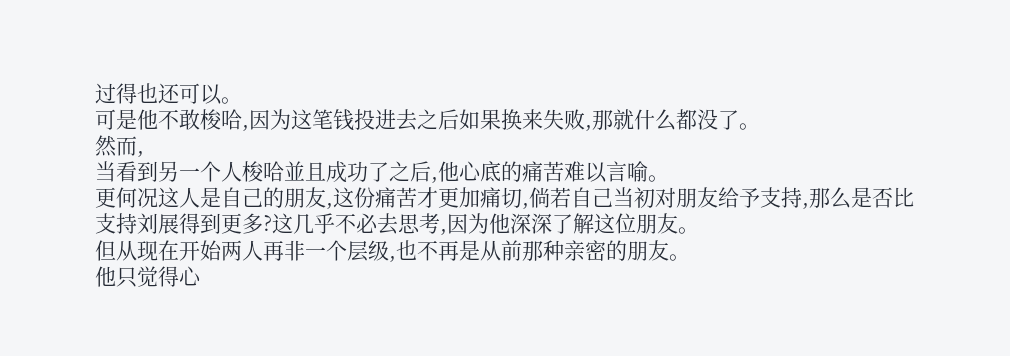过得也还可以。
可是他不敢梭哈,因为这笔钱投进去之后如果换来失败,那就什么都没了。
然而,
当看到另一个人梭哈並且成功了之后,他心底的痛苦难以言喻。
更何况这人是自己的朋友,这份痛苦才更加痛切,倘若自己当初对朋友给予支持,那么是否比支持刘展得到更多?这几乎不必去思考,因为他深深了解这位朋友。
但从现在开始两人再非一个层级,也不再是从前那种亲密的朋友。
他只觉得心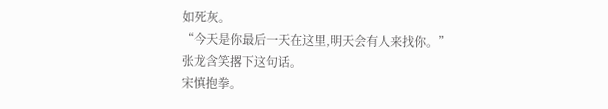如死灰。
“今天是你最后一天在这里,明天会有人来找你。”
张龙含笑撂下这句话。
宋慎抱拳。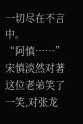一切尽在不言中。
“阿慎……”
宋慎淡然对著这位老弟笑了一笑,对张龙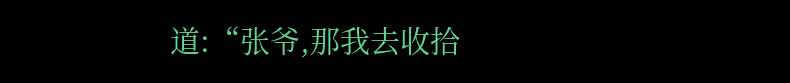道:“张爷,那我去收拾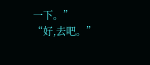一下。”
“好,去吧。”